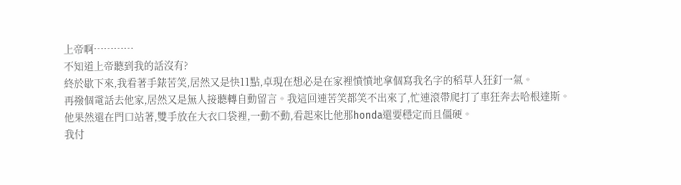上帝啊…………
不知道上帝聽到我的話沒有?
終於歇下來,我看著手錶苦笑,居然又是快11點,卓現在想必是在家裡憤憤地拿個寫我名字的稻草人狂釘一氣。
再撥個電話去他家,居然又是無人接聽轉自動留言。我這回連苦笑都笑不出來了,忙連滾帶爬打了車狂奔去哈根達斯。
他果然還在門口站著,雙手放在大衣口袋裡,一動不動,看起來比他那honda還要穩定而且僵硬。
我付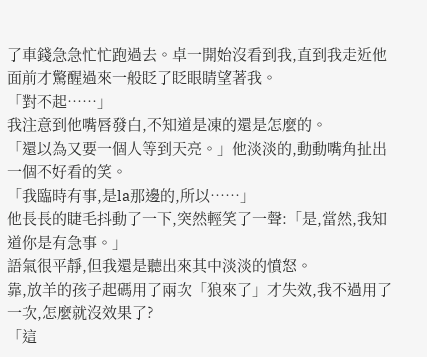了車錢急急忙忙跑過去。卓一開始沒看到我,直到我走近他面前才驚醒過來一般眨了眨眼睛望著我。
「對不起……」
我注意到他嘴唇發白,不知道是凍的還是怎麼的。
「還以為又要一個人等到天亮。」他淡淡的,動動嘴角扯出一個不好看的笑。
「我臨時有事,是la那邊的,所以……」
他長長的睫毛抖動了一下,突然輕笑了一聲:「是,當然,我知道你是有急事。」
語氣很平靜,但我還是聽出來其中淡淡的憤怒。
靠,放羊的孩子起碼用了兩次「狼來了」才失效,我不過用了一次,怎麼就沒效果了?
「這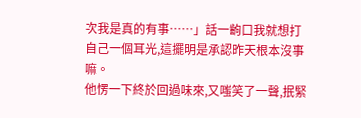次我是真的有事……」話一齣口我就想打自己一個耳光,這擺明是承認昨天根本沒事嘛。
他愣一下終於回過味來,又嗤笑了一聲,抿緊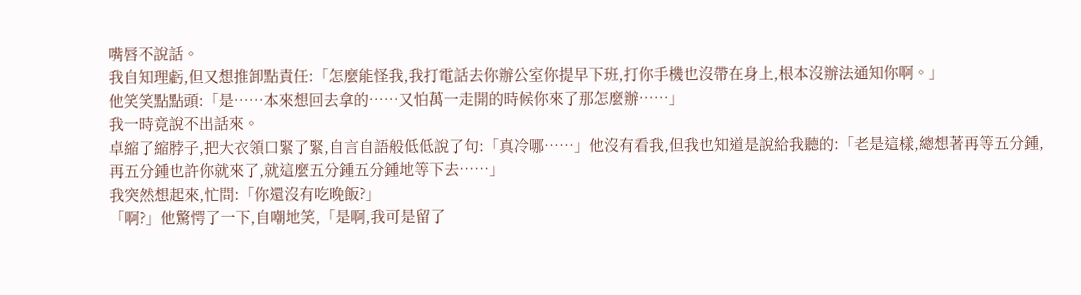嘴唇不說話。
我自知理虧,但又想推卸點責任:「怎麼能怪我,我打電話去你辦公室你提早下班,打你手機也沒帶在身上,根本沒辦法通知你啊。」
他笑笑點點頭:「是……本來想回去拿的……又怕萬一走開的時候你來了那怎麼辦……」
我一時竟說不出話來。
卓縮了縮脖子,把大衣領口緊了緊,自言自語般低低說了句:「真冷哪……」他沒有看我,但我也知道是說給我聽的:「老是這樣,總想著再等五分鍾,再五分鍾也許你就來了,就這麼五分鍾五分鍾地等下去……」
我突然想起來,忙問:「你還沒有吃晚飯?」
「啊?」他驚愕了一下,自嘲地笑,「是啊,我可是留了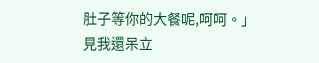肚子等你的大餐呢,呵呵。」
見我還呆立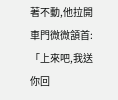著不動,他拉開車門微微頷首:「上來吧,我送你回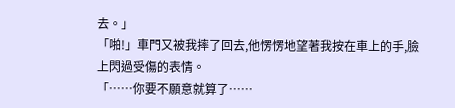去。」
「啪!」車門又被我摔了回去,他愣愣地望著我按在車上的手,臉上閃過受傷的表情。
「……你要不願意就算了……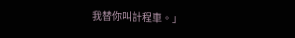我替你叫計程車。」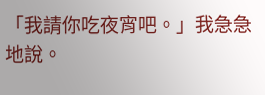「我請你吃夜宵吧。」我急急地說。